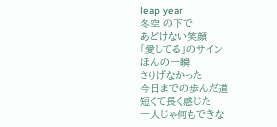leap year
冬空 の下で
あどけない笑顔
「愛してる」のサイン
ほんの一瞬
さりげなかった
今日までの歩んだ道
短くて長く感じた
一人じゃ何もできな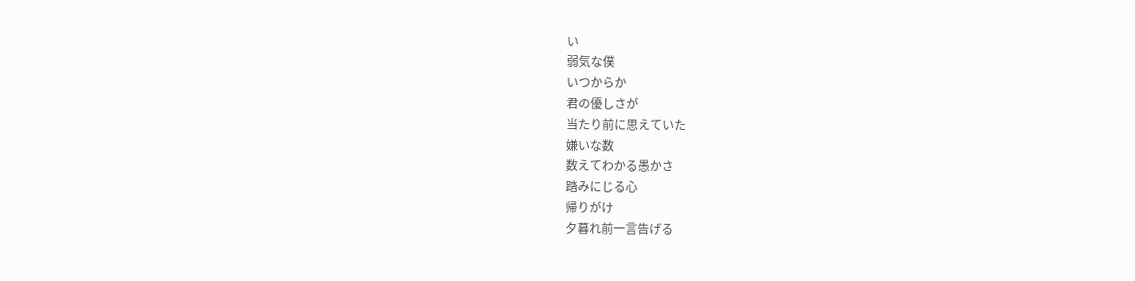い
弱気な僕
いつからか
君の優しさが
当たり前に思えていた
嫌いな数
数えてわかる愚かさ
踏みにじる心
帰りがけ
夕暮れ前一言告げる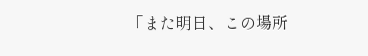「また明日、この場所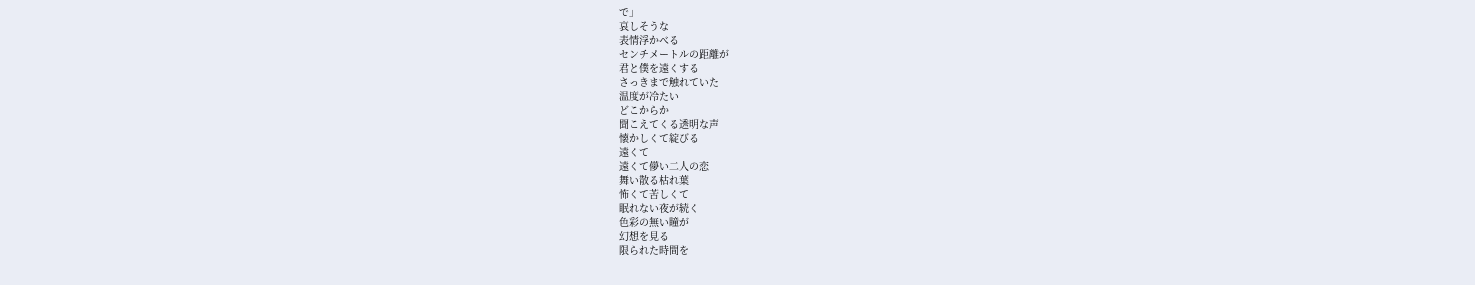で」
哀しそうな
表情浮かべる
センチメートルの距離が
君と僕を遠くする
さっきまで触れていた
温度が冷たい
どこからか
聞こえてくる透明な声
懐かしくて綻びる
遠くて
遠くて儚い二人の恋
舞い散る枯れ葉
怖くて苦しくて
眠れない夜が続く
色彩の無い瞳が
幻想を見る
限られた時間を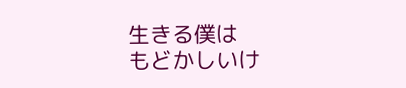生きる僕は
もどかしいけ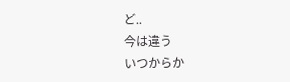ど..
今は違う
いつからか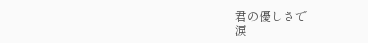君の優しさで
涙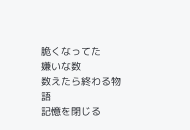脆くなってた
嫌いな数
数えたら終わる物語
記憶を閉じる